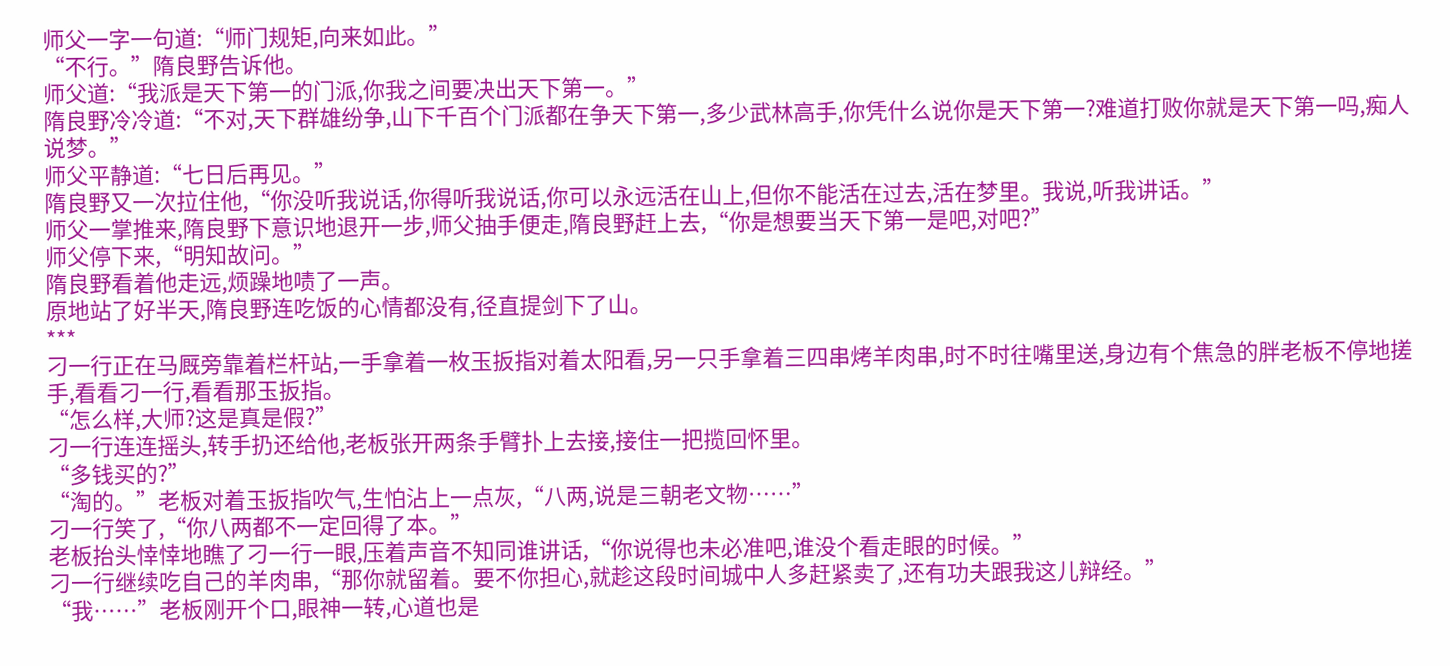师父一字一句道:“师门规矩,向来如此。”
“不行。”隋良野告诉他。
师父道:“我派是天下第一的门派,你我之间要决出天下第一。”
隋良野冷冷道:“不对,天下群雄纷争,山下千百个门派都在争天下第一,多少武林高手,你凭什么说你是天下第一?难道打败你就是天下第一吗,痴人说梦。”
师父平静道:“七日后再见。”
隋良野又一次拉住他,“你没听我说话,你得听我说话,你可以永远活在山上,但你不能活在过去,活在梦里。我说,听我讲话。”
师父一掌推来,隋良野下意识地退开一步,师父抽手便走,隋良野赶上去,“你是想要当天下第一是吧,对吧?”
师父停下来,“明知故问。”
隋良野看着他走远,烦躁地啧了一声。
原地站了好半天,隋良野连吃饭的心情都没有,径直提剑下了山。
***
刁一行正在马厩旁靠着栏杆站,一手拿着一枚玉扳指对着太阳看,另一只手拿着三四串烤羊肉串,时不时往嘴里送,身边有个焦急的胖老板不停地搓手,看看刁一行,看看那玉扳指。
“怎么样,大师?这是真是假?”
刁一行连连摇头,转手扔还给他,老板张开两条手臂扑上去接,接住一把揽回怀里。
“多钱买的?”
“淘的。”老板对着玉扳指吹气,生怕沾上一点灰,“八两,说是三朝老文物……”
刁一行笑了,“你八两都不一定回得了本。”
老板抬头悻悻地瞧了刁一行一眼,压着声音不知同谁讲话,“你说得也未必准吧,谁没个看走眼的时候。”
刁一行继续吃自己的羊肉串,“那你就留着。要不你担心,就趁这段时间城中人多赶紧卖了,还有功夫跟我这儿辩经。”
“我……”老板刚开个口,眼神一转,心道也是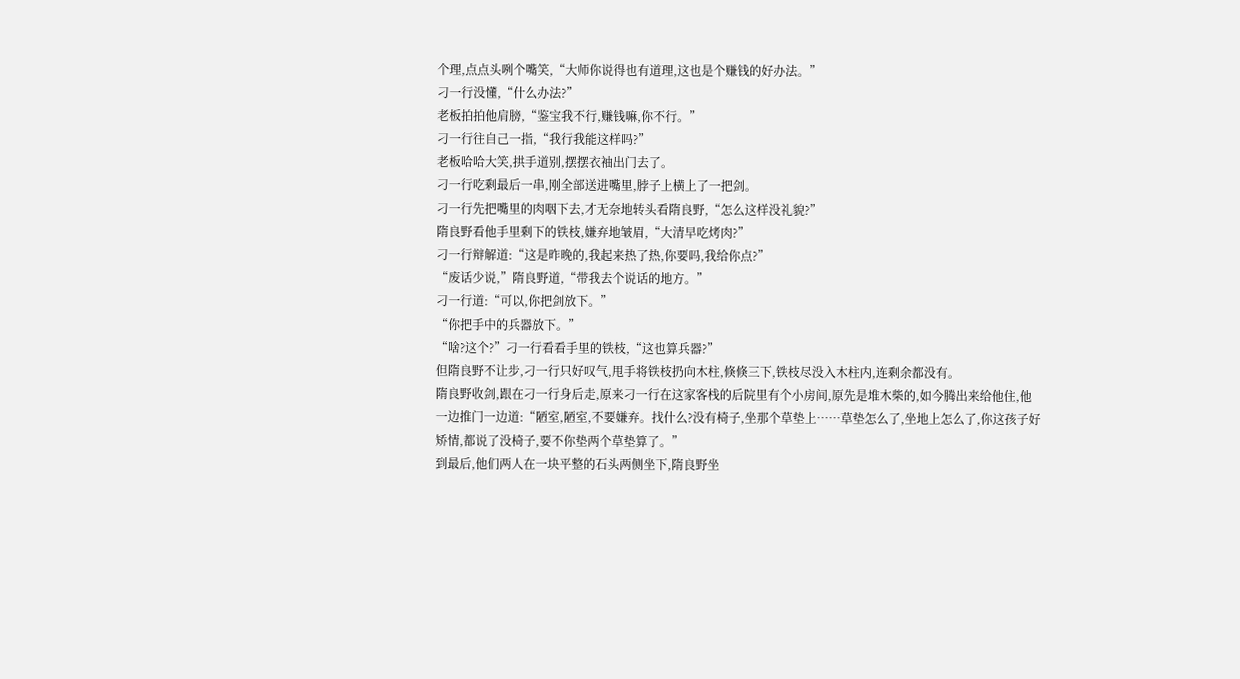个理,点点头咧个嘴笑,“大师你说得也有道理,这也是个赚钱的好办法。”
刁一行没懂,“什么办法?”
老板拍拍他肩膀,“鉴宝我不行,赚钱嘛,你不行。”
刁一行往自己一指,“我行我能这样吗?”
老板哈哈大笑,拱手道别,摆摆衣袖出门去了。
刁一行吃剩最后一串,刚全部送进嘴里,脖子上横上了一把剑。
刁一行先把嘴里的肉咽下去,才无奈地转头看隋良野,“怎么这样没礼貌?”
隋良野看他手里剩下的铁枝,嫌弃地皱眉,“大清早吃烤肉?”
刁一行辩解道:“这是昨晚的,我起来热了热,你要吗,我给你点?”
“废话少说,”隋良野道,“带我去个说话的地方。”
刁一行道:“可以,你把剑放下。”
“你把手中的兵器放下。”
“啥?这个?”刁一行看看手里的铁枝,“这也算兵器?”
但隋良野不让步,刁一行只好叹气,甩手将铁枝扔向木柱,倏倏三下,铁枝尽没入木柱内,连剩余都没有。
隋良野收剑,跟在刁一行身后走,原来刁一行在这家客栈的后院里有个小房间,原先是堆木柴的,如今腾出来给他住,他一边推门一边道:“陋室,陋室,不要嫌弃。找什么?没有椅子,坐那个草垫上……草垫怎么了,坐地上怎么了,你这孩子好矫情,都说了没椅子,要不你垫两个草垫算了。”
到最后,他们两人在一块平整的石头两侧坐下,隋良野坐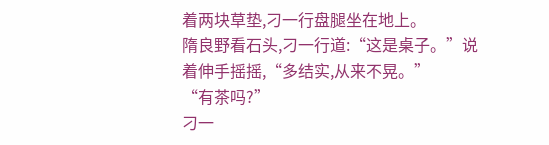着两块草垫,刁一行盘腿坐在地上。
隋良野看石头,刁一行道:“这是桌子。”说着伸手摇摇,“多结实,从来不晃。”
“有茶吗?”
刁一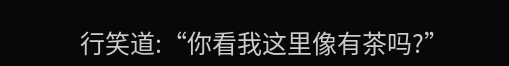行笑道:“你看我这里像有茶吗?”